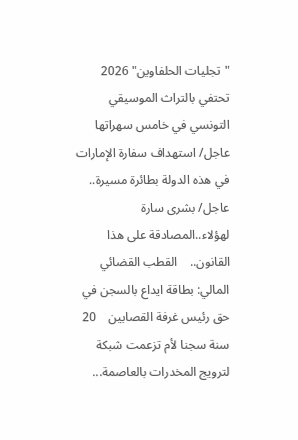"تجليات الحلفاوين" 2026 تحتفي بالتراث الموسيقي التونسي في خامس سهراتها    عاجل/ استهداف سفارة الإمارات في هذه الدولة بطائرة مسيرة..    عاجل/ بشرى سارة لهؤلاء..المصادقة على هذا القانون..    القطب القضائي المالي: بطاقة ايداع بالسجن في حق رئيس غرفة القصابين    20 سنة سجنا لأم تزعمت شبكة لترويج المخدرات بالعاصمة...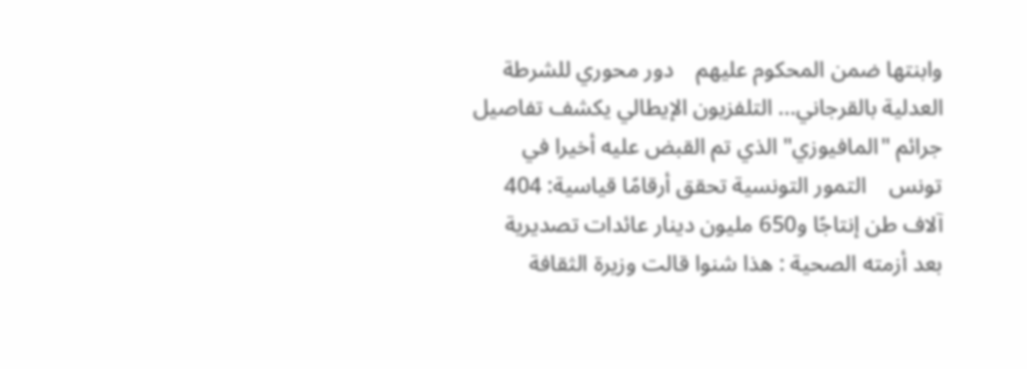وابنتها ضمن المحكوم عليهم    دور محوري للشرطة العدلية بالقرجاني... التلفزيون الإيطالي يكشف تفاصيل جرائم "المافيوزي" الذي تم القبض عليه أخيرا في تونس    التمور التونسية تحقق أرقامًا قياسية: 404 آلاف طن إنتاجًا و650 مليون دينار عائدات تصديرية    بعد أزمته الصحية : هذا شنوا قالت وزيرة الثقافة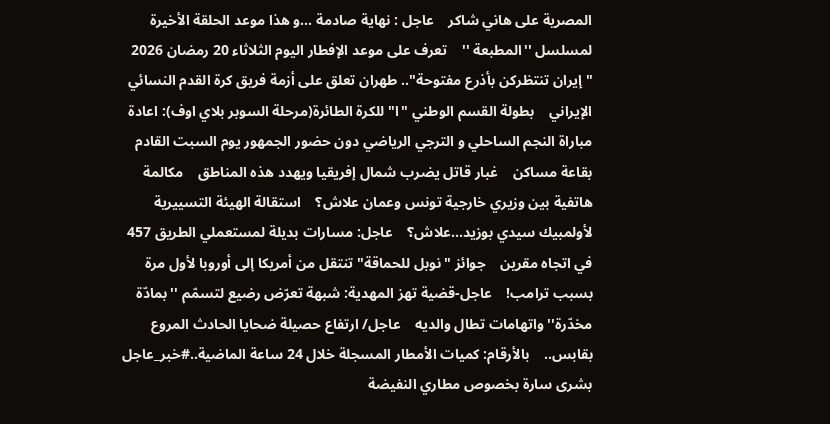المصرية على هاني شاكر    عاجل : نهاية صادمة ...و هذا موعد الحلقة الأخيرة لمسلسل ''المطبعة ''    تعرف على موعد الإفطار اليوم الثلاثاء 20 رمضان 2026    "إيران تنتظركن بأذرع مفتوحة".. طهران تعلق على أزمة فريق كرة القدم النسائي الإيراني    بطولة القسم الوطني "ا" للكرة الطائرة(مرحلة السوبر بلاي اوف): اعادة مباراة النجم الساحلي و الترجي الرياضي دون حضور الجمهور يوم السبت القادم بقاعة مساكن    غبار قاتل يضرب شمال إفريقيا ويهدد هذه المناطق    مكالمة هاتفية بين وزيري خارجية تونس وعمان علاش؟    استقالة الهيئة التسييرية لأولمبيك سيدي بوزيد...علاش؟    عاجل: مسارات بديلة لمستعملي الطريق 457 في اتجاه مقرين    جوائز "نوبل للحماقة" تنتقل من أمريكا إلى أوروبا لأول مرة بسبب ترامب!    عاجل-قضية تهز المهدية: شبهة تعرّض رضيع لتسمّم ''بمادّة مخدّرة'' واتهامات تطال والديه    عاجل/ ارتفاع حصيلة ضحايا الحادث المروع بقابس..    بالأرقام: كميات الأمطار المسجلة خلال 24 ساعة الماضية..#خبر_عاجل    بشرى سارة بخصوص مطاري النفيضة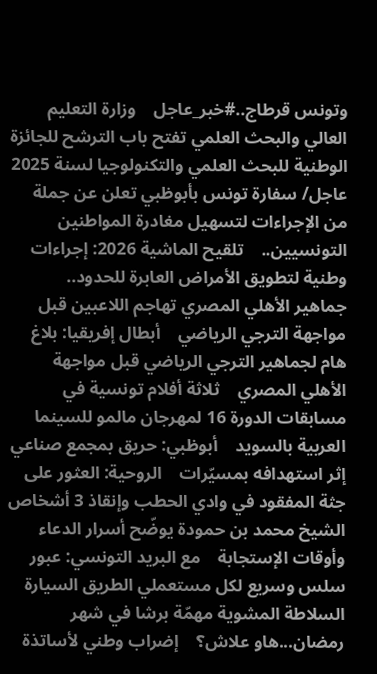وتونس قرطاج..#خبر_عاجل    وزارة التعليم العالي والبحث العلمي تفتح باب الترشح للجائزة الوطنية للبحث العلمي والتكنولوجيا لسنة 2025    عاجل/ سفارة تونس بأبوظبي تعلن عن جملة من الإجراءات لتسهيل مغادرة المواطنين التونسيين..    تلقيح الماشية 2026: إجراءات وطنية لتطويق الأمراض العابرة للحدود..    جماهير الأهلي المصري تهاجم اللاعبين قبل مواجهة الترجي الرياضي    أبطال إفريقيا: بلاغ هام لجماهير الترجي الرياضي قبل مواجهة الأهلي المصري    ثلاثة أفلام تونسية في مسابقات الدورة 16 لمهرجان مالمو للسينما العربية بالسويد    أبوظبي: حريق بمجمع صناعي إثر استهدافه بمسيّرات    الروحية: العثور على جثة المفقود في وادي الحطب وإنقاذ 3 أشخاص    الشيخ محمد بن حمودة يوضّح أسرار الدعاء وأوقات الإستجابة    مع البريد التونسي: عبور سلس وسريع لكل مستعملي الطريق السيارة    السلاطة المشوية مهمّة برشا في شهر رمضان...هاو علاش؟    إضراب وطني لأساتذة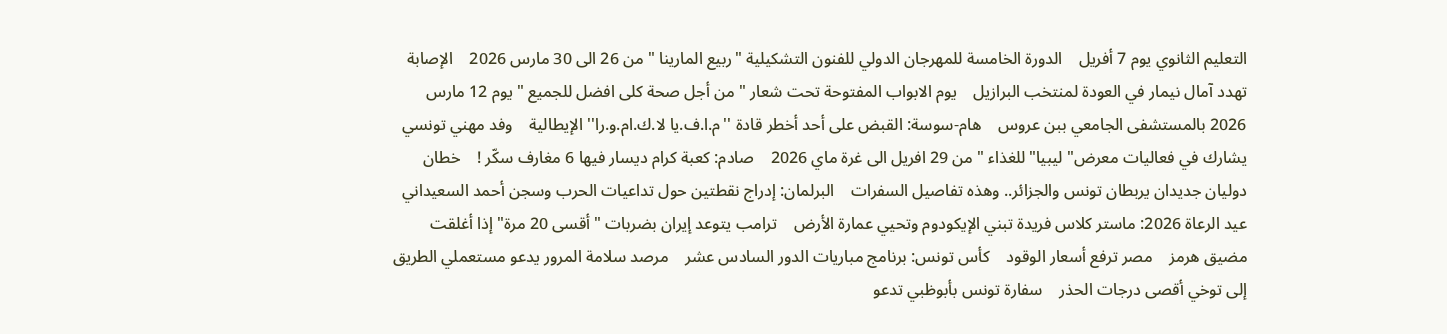التعليم الثانوي يوم 7 أفريل    الدورة الخامسة للمهرجان الدولي للفنون التشكيلية "ربيع المارينا " من 26 الى 30 مارس 2026    الإصابة تهدد آمال نيمار في العودة لمنتخب البرازيل    يوم الابواب المفتوحة تحت شعار " من أجل صحة كلى افضل للجميع " يوم 12 مارس 2026 بالمستشفى الجامعي ببن عروس    هام-سوسة: القبض على أحد أخطر قادة ''م.ا.ف.يا لا.ك.ام.و.را'' الإيطالية    وفد مهني تونسي يشارك في فعاليات معرض" ليبيا"للغذاء " من 29 افريل الى غرة ماي 2026    صادم: كعبة كرام ديسار فيها 6 مغارف سكّر !    خطان دوليان جديدان يربطان تونس والجزائر.. وهذه تفاصيل السفرات    البرلمان: إدراج نقطتين حول تداعيات الحرب وسجن أحمد السعيداني    عيد الرعاة 2026: ماستر كلاس فريدة تبني الإيكودوم وتحيي عمارة الأرض    ترامب يتوعد إيران بضربات "أقسى 20 مرة" إذا أغلقت مضيق هرمز    مصر ترفع أسعار الوقود    كأس تونس: برنامج مباريات الدور السادس عشر    مرصد سلامة المرور يدعو مستعملي الطريق إلى توخي أقصى درجات الحذر    سفارة تونس بأبوظبي تدعو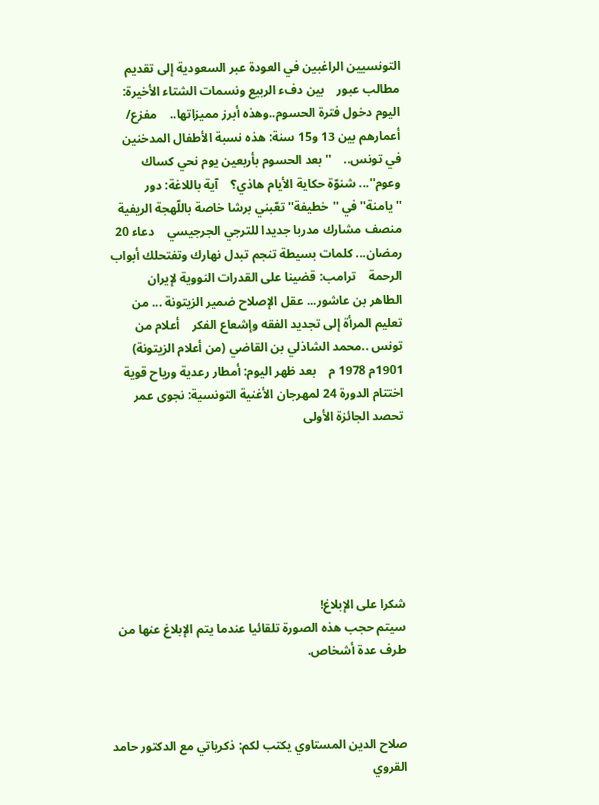التونسيين الراغبين في العودة عبر السعودية إلى تقديم مطالب عبور    بين دفء الربيع ونسمات الشتاء الأخيرة: اليوم دخول فترة الحسوم..وهذه أبرز مميزاتها..    مفزع/ أعمارهم بين 13 و15 سنة: هذه نسبة الأطفال المدخنين في تونس..    ''بعد الحسوم بأربعين يوم نحي كساك وعوم''... شنوّة حكاية الأيام هاذي؟    آية باللاغة: دور ''يامنة'' في ''خطيفة'' تعّبني برشا خاصة باللّهجة الريفية    منصف مشارك مدربا جديدا للترجي الجرجيسي    دعاء 20 رمضان... كلمات بسيطة تنجم تبدل نهارك وتفتحلك أبواب الرحمة    ترامب: قضينا على القدرات النووية لإيران    الطاهر بن عاشور... عقل الإصلاح ضمير الزيتونة ... من تعليم المرأة إلى تجديد الفقه وإشعاع الفكر    أعلام من تونس ..محمد الشاذلي بن القاضي (من أعلام الزيتونة) 1901م 1978 م    بعد ظهر اليوم: أمطار رعدية ورياح قوية    اختتام الدورة 24 لمهرجان الأغنية التونسية: نجوى عمر تحصد الجائزة الأولى







شكرا على الإبلاغ!
سيتم حجب هذه الصورة تلقائيا عندما يتم الإبلاغ عنها من طرف عدة أشخاص.



صلاح الدين المستاوي يكتب لكم: ذكرياتي مع الدكتور حامد القروي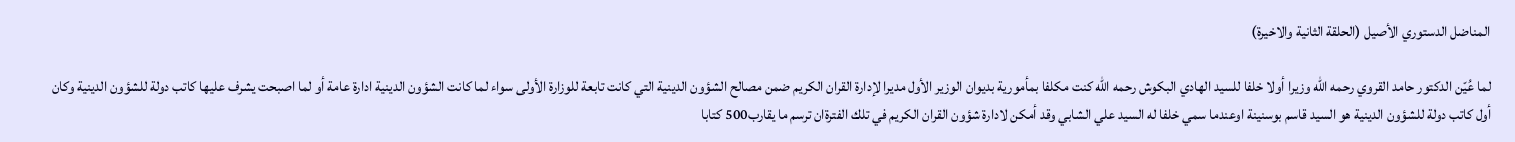المناضل الدستوري الأصيل (الحلقة الثانية والاخيرة)

لما عُيّن الدكتور حامد القروي رحمه الله وزيرا أولا خلفا للسيد الهادي البكوش رحمه الله كنت مكلفا بمأمورية بديوان الوزير الأول مديرا لإدارة القران الكريم ضمن مصالح الشؤون الدينية التي كانت تابعة للوزارة الأولى سواء لما كانت الشؤون الدينية ادارة عامة أو لما اصبحت يشرف عليها كاتب دولة للشؤون الدينية وكان أول كاتب دولة للشؤون الدينية هو السيد قاسم بوسنينة اوعندما سمي خلفا له السيد علي الشابي وقد أمكن لادارة شؤون القران الكريم في تلك الفترةان ترسم ما يقارب500 كتابا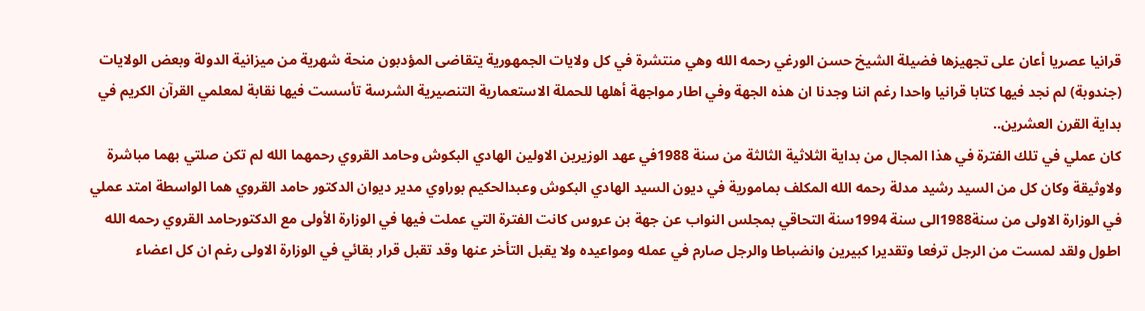قرانيا عصريا أعان على تجهيزها فضيلة الشيخ حسن الورغي رحمه الله وهي منتشرة في كل ولايات الجمهورية يتقاضى المؤدبون منحة شهرية من ميزانية الدولة وبعض الولايات (جندوبة) لم نجد فيها كتابا قرانيا واحدا رغم اننا وجدنا ان هذه الجهة وفي اطار مواجهة أهلها للحملة الاستعمارية التنصيرية الشرسة تأسست فيها نقابة لمعلمي القرآن الكريم في بداية القرن العشرين..
كان عملي في تلك الفترة في هذا المجال من بداية الثلاثية الثالثة من سنة 1988في عهد الوزيرين الاولين الهادي البكوش وحامد القروي رحمهما الله لم تكن صلتي بهما مباشرة ولاوثيقة وكان كل من السيد رشيد مدلة رحمه الله المكلف بمامورية في ديون السيد الهادي البكوش وعبدالحكيم بوراوي مدير ديوان الدكتور حامد القروي هما الواسطة امتد عملي في الوزارة الاولى من سنة1988الى سنة 1994سنة التحاقي بمجلس النواب عن جهة بن عروس كانت الفترة التي عملت فيها في الوزارة الأولى مع الدكتورحامد القروي رحمه الله اطول ولقد لمست من الرجل ترفعا وتقديرا كبيرين وانضباطا والرجل صارم في عمله ومواعيده ولا يقبل التأخر عنها وقد تقبل قرار بقائي في الوزارة الاولى رغم ان كل اعضاء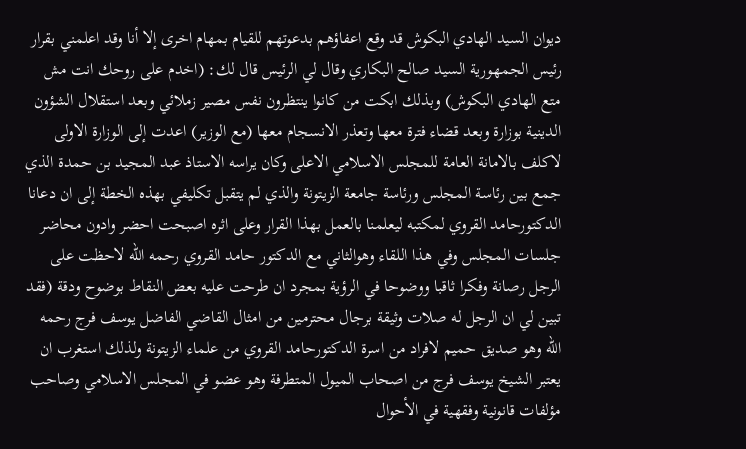ديوان السيد الهادي البكوش قد وقع اعفاؤهم بدعوتهم للقيام بمهام اخرى إلا أنا وقد اعلمني بقرار رئيس الجمهورية السيد صالح البكاري وقال لي الرئيس قال لك: (اخدم على روحك انت مش متع الهادي البكوش) وبذلك ابكت من كانوا ينتظرون نفس مصير زملائي وبعد استقلال الشؤون الدينية بوزارة وبعد قضاء فترة معها وتعذر الانسجام معها (مع الوزير) اعدت إلى الوزارة الاولى لاكلف بالامانة العامة للمجلس الاسلامي الاعلى وكان يراسه الاستاذ عبد المجيد بن حمدة الذي جمع بين رئاسة المجلس ورئاسة جامعة الزيتونة والذي لم يتقبل تكليفي بهذه الخطة إلى ان دعانا الدكتورحامد القروي لمكتبه ليعلمنا بالعمل بهذا القرار وعلى اثره اصبحت احضر وادون محاضر جلسات المجلس وفي هذا اللقاء وهوالثاني مع الدكتور حامد القروي رحمه الله لاحظت على الرجل رصانة وفكرا ثاقبا ووضوحا في الرؤية بمجرد ان طرحت عليه بعض النقاط بوضوح ودقة (فقد تبين لي ان الرجل له صلات وثيقة برجال محترمين من امثال القاضي الفاضل يوسف فرج رحمه الله وهو صديق حميم لافراد من اسرة الدكتورحامد القروي من علماء الزيتونة ولذلك استغرب ان يعتبر الشيخ يوسف فرج من اصحاب الميول المتطرفة وهو عضو في المجلس الاسلامي وصاحب مؤلفات قانونية وفقهية في الأحوال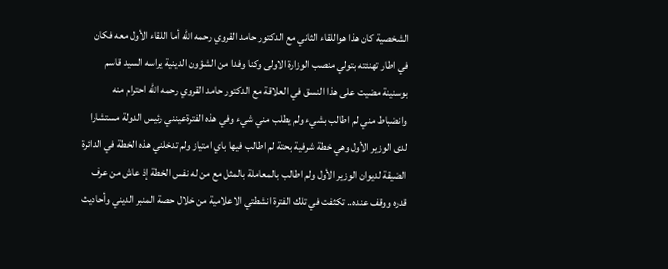الشخصية كان هذا هواللقاء الثاني مع الدكتور حامد القروي رحمه الله أما اللقاء الأول معه فكان في اطار تهنئته بتولي منصب الوزارة الاولى وكنا وفدا من الشؤون الدينية يراسه السيد قاسم بوسنينة مضيت على هذا النسق في العلاقة مع الدكتور حامد القروي رحمه الله احترام منه وانضباط مني لم اطالب بشيء ولم يطلب مني شيء وفي هذه الفترةعينني رئيس الدولة مستشارا لدى الوزير الأول وهي خطة شرفية بحتة لم اطالب فيها باي امتياز ولم تدخلني هذه الخطة في الدائرة الضيقة لديوان الوزير الأول ولم اطالب بالمعاملة بالمثل مع من له نفس الخطة إذ عاش من عرف قدره ووقف عنده.. تكثفت في تلك الفترة انشطتي الاعلامية من خلال حصة المنبر الديني وأحاديث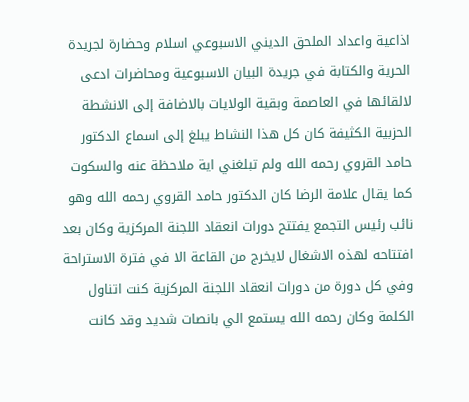اذاعية واعداد الملحق الديني الاسبوعي اسلام وحضارة لجريدة الحرية والكتابة في جريدة البيان الاسبوعية ومحاضرات ادعى لالقائها في العاصمة وبقية الولايات بالاضافة إلى الانشطة الحزبية الكثيفة كان كل هذا النشاط يبلغ إلى اسماع الدكتور حامد القروي رحمه الله ولم تبلغني اية ملاحظة عنه والسكوت كما يقال علامة الرضا كان الدكتور حامد القروي رحمه الله وهو نائب رئيس التجمع يفتتح دورات انعقاد اللجنة المركزية وكان بعد افتتاحه لهذه الاشغال لايخرج من القاعة الا في فترة الاستراحة وفي كل دورة من دورات انعقاد اللجنة المركزية كنت اتناول الكلمة وكان رحمه الله يستمع الي بانصات شديد وقد كانت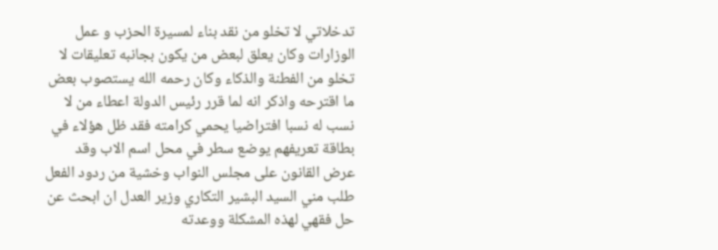تدخلاتي لا تخلو من نقد بناء لمسيرة الحزب و عمل الوزارات وكان يعلق لبعض من يكون بجانبه تعليقات لا تخلو من الفطنة والذكاء وكان رحمه الله يستصوب بعض ما اقترحه واذكر انه لما قرر رئيس الدولة اعطاء من لا نسب له نسبا افتراضيا يحمي كرامته فقد ظل هؤلاء في بطاقة تعريفهم يوضع سطر في محل اسم الاب وقد عرض القانون على مجلس النواب وخشية من ردود الفعل طلب مني السيد البشير التكاري وزير العدل ان ابحث عن حل فقهي لهذه المشكلة ووعدته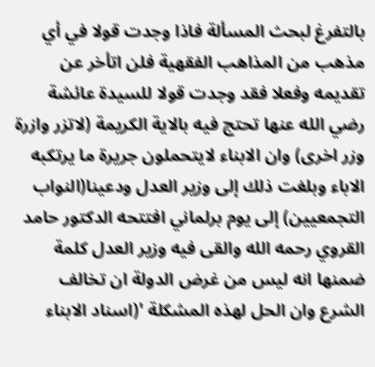بالتفرغ لبحث المسألة فاذا وجدت قولا في أي مذهب من المذاهب الفقهية فلن اتأخر عن تقديمه وفعلا فقد وجدت قولا للسيدة عائشة رضي الله عنها تحتج فيه بالاية الكريمة (لاتزر وازرة وزر اخرى) وان الابناء لايتحملون جريرة ما يرتكبه الاباء وبلغت ذلك إلى وزير العدل ودعينا(النواب التجمعيين) إلى يوم برلماني افتتحه الدكتور حامد القروي رحمه الله والقى فيه وزير العدل كلمة ضمنها انه ليس من غرض الدولة ان تخالف الشرع وان الحل لهذه المشكلة '(اسناد الابناء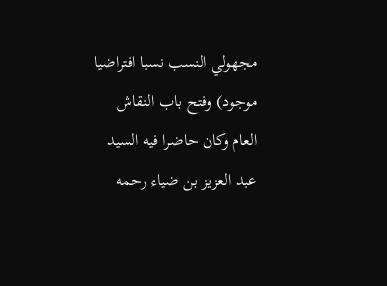مجهولي النسب نسبا افتراضيا موجود) وفتح باب النقاش العام وكان حاضرا فيه السيد عبد العزيز بن ضياء رحمه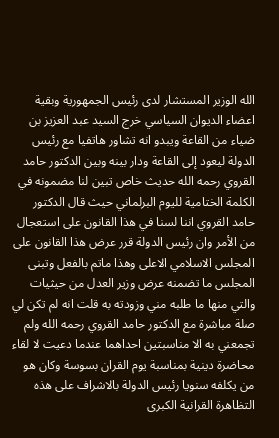الله الوزير المستشار لدى رئيس الجمهورية وبقية اعضاء الديوان السياسي خرج السيد عبد العزيز بن ضياء من القاعة ويبدو انه تشاور هاتفيا مع رئيس الدولة ليعود إلى القاعة ودار بينه وبين الدكتور حامد القروي رحمه الله حديث خاص تبين لنا مضمونه في الكلمة الختامية لليوم البرلماني حيث قال الدكتور حامد القروي اننا لسنا في هذا القانون على استعجال من الأمر وان رئيس الدولة قرر عرض هذا القانون على المجلس الاسلامي الاعلى وهذا ماتم بالفعل وتبنى المجلس ما تضمنه عرض وزير العدل من حيثيات والتي منها ما طلبه مني وزودته به قلت انه لم تكن لي صلة مباشرة مع الدكتور حامد القروي رحمه الله ولم تجمعني به الا مناسبتين احداهما عندما دعيت لا لقاء محاضرة دينية بمناسبة يوم القران بسوسة وكان هو من يكلفه سنويا رئيس الدولة بالاشراف على هذه التظاهرة القرانية الكبرى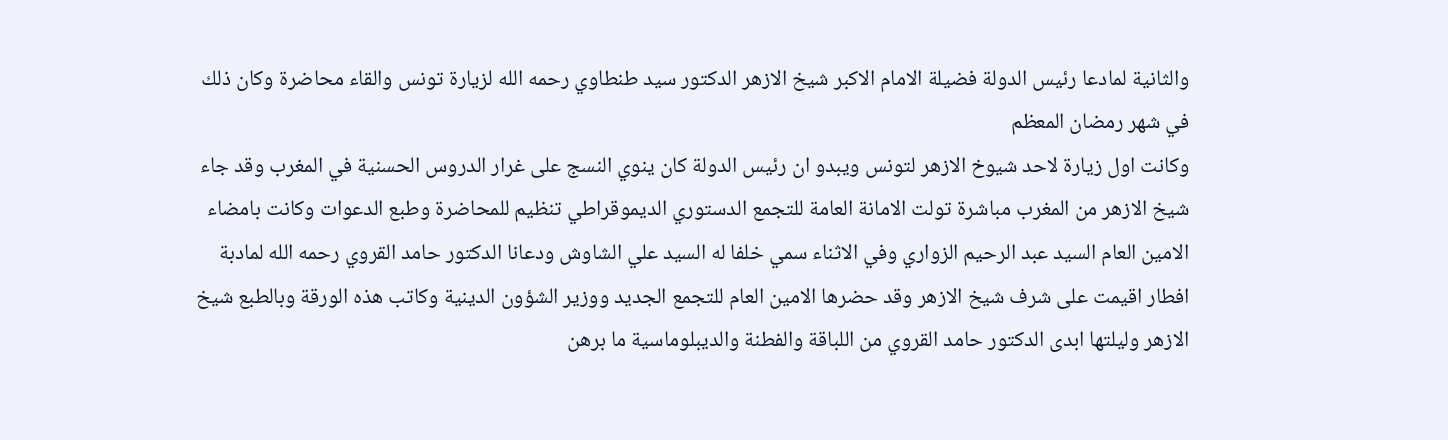والثانية لمادعا رئيس الدولة فضيلة الامام الاكبر شيخ الازهر الدكتور سيد طنطاوي رحمه الله لزيارة تونس والقاء محاضرة وكان ذلك في شهر رمضان المعظم
وكانت اول زيارة لاحد شيوخ الازهر لتونس ويبدو ان رئيس الدولة كان ينوي النسج على غرار الدروس الحسنية في المغرب وقد جاء شيخ الازهر من المغرب مباشرة تولت الامانة العامة للتجمع الدستوري الديموقراطي تنظيم للمحاضرة وطبع الدعوات وكانت بامضاء الامين العام السيد عبد الرحيم الزواري وفي الاثناء سمي خلفا له السيد علي الشاوش ودعانا الدكتور حامد القروي رحمه الله لمادبة افطار اقيمت على شرف شيخ الازهر وقد حضرها الامين العام للتجمع الجديد ووزير الشؤون الدينية وكاتب هذه الورقة وبالطبع شيخ الازهر وليلتها ابدى الدكتور حامد القروي من اللباقة والفطنة والديبلوماسية ما برهن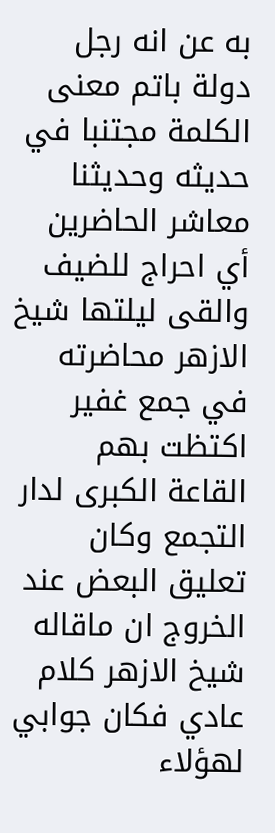به عن انه رجل دولة باتم معنى الكلمة مجتنبا في حديثه وحديثنا معاشر الحاضرين أي احراج للضيف والقى ليلتها شيخ الازهر محاضرته في جمع غفير اكتظت بهم القاعة الكبرى لدار التجمع وكان تعليق البعض عند الخروج ان ماقاله شيخ الازهر كلام عادي فكان جوابي لهؤلاء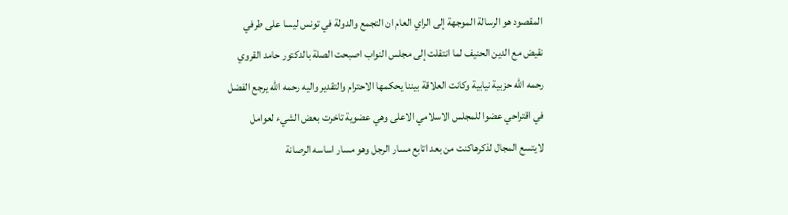المقصود هو الرسالة الموجهة إلى الراي العام ان التجمع والدولة في تونس ليسا على طرفي نقيض مع الدين الحنيف لما انتقلت إلى مجلس النواب اصبحت الصلة بالدكتور حامد القروي رحمه الله حزبية نيابية وكانت العلاقة بيننا يحكمها الاحترام والتقدير واليه رحمه الله يرجع الفضل في اقتراحي عضوا للمجلس الاسلامي الاعلى وهي عضوية تاخرت بعض الشيء لعوامل لايتسع المجال لذكرهاكنت من بعد اتابع مسار الرجل وهو مسار اساسه الرصانة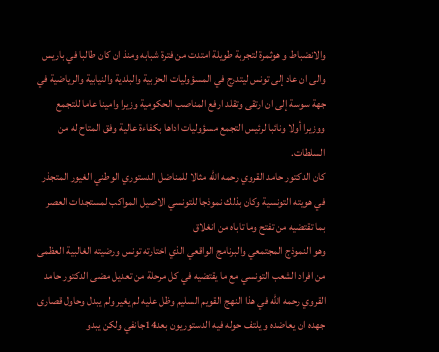والانضباط و هوثمرة لتجربة طويلة امتدت من فترة شبابه ومنذ ان كان طالبا في باريس والى ان عاد إلى تونس ليتدرج في المسؤوليات الحزبية والبلدية والنيابية والرياضية في جهة سوسة إلى ان ارتقى وتقلد ارفع المناصب الحكومية وزيرا وامينا عاما للتجمع ووزيرا أولا ونائبا لرئيس التجمع مسؤوليات اداها بكفاءة عالية وفق المتاح له من السلطات.
كان الدكتور حامد القروي رحمه الله مثالا للمناضل الدستوري الوطني الغيور المتجذر في هويته التونسية وكان بذلك نموذجا للتونسي الاصيل المواكب لمستجدات العصر بما تقتضيه من تفتح وما تاباه من انغلاق
وهو النموذج المجتمعي والبرنامج الواقعي الذي اختارته تونس ورضيته الغالبية العظمى من افراد الشعب التونسي مع ما يقتضيه في كل مرحلة من تعديل مضى الدكتور حامد القروي رحمه الله في هذا النهج القويم السليم وظل عليه لم يغير ولم يبدل وحاول قصارى جهده ان يعاضده و يلتف حوله فيه الدستوريون بعد14جانفي ولكن يبدو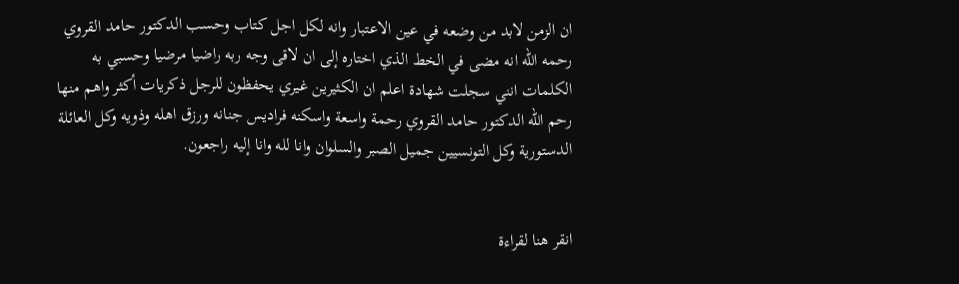ان الزمن لابد من وضعه في عين الاعتبار وانه لكل اجل كتاب وحسب الدكتور حامد القروي رحمه الله انه مضى في الخط الذي اختاره إلى ان لاقى وجه ربه راضيا مرضيا وحسبي به الكلمات انني سجلت شهادة اعلم ان الكثيرين غيري يحفظون للرجل ذكريات أكثر واهم منها رحم الله الدكتور حامد القروي رحمة واسعة واسكنه فراديس جنانه ورزق اهله وذويه وكل العائلة الدستورية وكل التونسيين جميل الصبر والسلوان وانا لله وانا إليه راجعون.


انقر هنا لقراءة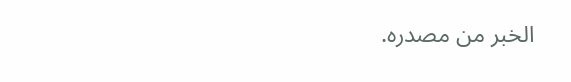الخبر من مصدره.